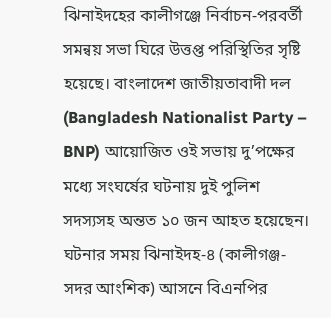ঝিনাইদহের কালীগঞ্জে নির্বাচন-পরবর্তী সমন্বয় সভা ঘিরে উত্তপ্ত পরিস্থিতির সৃষ্টি হয়েছে। বাংলাদেশ জাতীয়তাবাদী দল (Bangladesh Nationalist Party – BNP) আয়োজিত ওই সভায় দু’পক্ষের মধ্যে সংঘর্ষের ঘটনায় দুই পুলিশ সদস্যসহ অন্তত ১০ জন আহত হয়েছেন। ঘটনার সময় ঝিনাইদহ-৪ (কালীগঞ্জ-সদর আংশিক) আসনে বিএনপির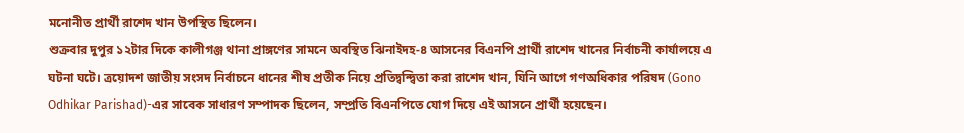মনোনীত প্রার্থী রাশেদ খান উপস্থিত ছিলেন।
শুক্রবার দুপুর ১২টার দিকে কালীগঞ্জ থানা প্রাঙ্গণের সামনে অবস্থিত ঝিনাইদহ-৪ আসনের বিএনপি প্রার্থী রাশেদ খানের নির্বাচনী কার্যালয়ে এ ঘটনা ঘটে। ত্রয়োদশ জাতীয় সংসদ নির্বাচনে ধানের শীষ প্রতীক নিয়ে প্রতিদ্বন্দ্বিতা করা রাশেদ খান, যিনি আগে গণঅধিকার পরিষদ (Gono Odhikar Parishad)-এর সাবেক সাধারণ সম্পাদক ছিলেন, সম্প্রতি বিএনপিতে যোগ দিয়ে এই আসনে প্রার্থী হয়েছেন।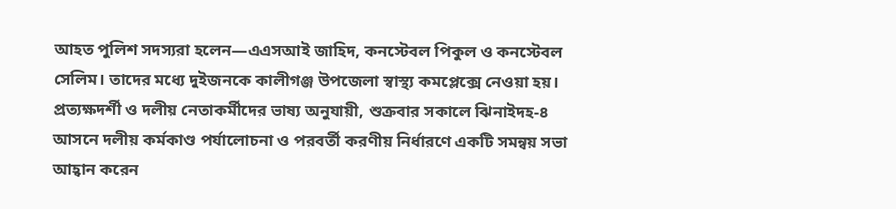আহত পুলিশ সদস্যরা হলেন—এএসআই জাহিদ, কনস্টেবল পিকুল ও কনস্টেবল সেলিম। তাদের মধ্যে দুইজনকে কালীগঞ্জ উপজেলা স্বাস্থ্য কমপ্লেক্সে নেওয়া হয়।
প্রত্যক্ষদর্শী ও দলীয় নেতাকর্মীদের ভাষ্য অনুযায়ী, শুক্রবার সকালে ঝিনাইদহ-৪ আসনে দলীয় কর্মকাণ্ড পর্যালোচনা ও পরবর্তী করণীয় নির্ধারণে একটি সমন্বয় সভা আহ্বান করেন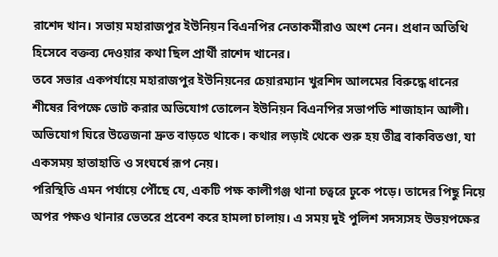রাশেদ খান। সভায় মহারাজপুর ইউনিয়ন বিএনপির নেতাকর্মীরাও অংশ নেন। প্রধান অতিথি হিসেবে বক্তব্য দেওয়ার কথা ছিল প্রার্থী রাশেদ খানের।
তবে সভার একপর্যায়ে মহারাজপুর ইউনিয়নের চেয়ারম্যান খুরশিদ আলমের বিরুদ্ধে ধানের শীষের বিপক্ষে ভোট করার অভিযোগ তোলেন ইউনিয়ন বিএনপির সভাপতি শাজাহান আলী। অভিযোগ ঘিরে উত্তেজনা দ্রুত বাড়তে থাকে। কথার লড়াই থেকে শুরু হয় তীব্র বাকবিতণ্ডা, যা একসময় হাতাহাতি ও সংঘর্ষে রূপ নেয়।
পরিস্থিতি এমন পর্যায়ে পৌঁছে যে, একটি পক্ষ কালীগঞ্জ থানা চত্বরে ঢুকে পড়ে। তাদের পিছু নিয়ে অপর পক্ষও থানার ভেতরে প্রবেশ করে হামলা চালায়। এ সময় দুই পুলিশ সদস্যসহ উভয়পক্ষের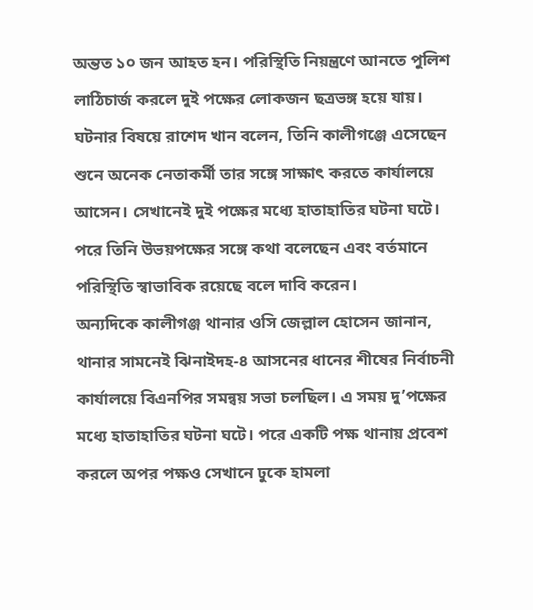অন্তত ১০ জন আহত হন। পরিস্থিতি নিয়ন্ত্রণে আনতে পুলিশ লাঠিচার্জ করলে দুই পক্ষের লোকজন ছত্রভঙ্গ হয়ে যায়।
ঘটনার বিষয়ে রাশেদ খান বলেন, তিনি কালীগঞ্জে এসেছেন শুনে অনেক নেতাকর্মী তার সঙ্গে সাক্ষাৎ করতে কার্যালয়ে আসেন। সেখানেই দুই পক্ষের মধ্যে হাতাহাতির ঘটনা ঘটে। পরে তিনি উভয়পক্ষের সঙ্গে কথা বলেছেন এবং বর্তমানে পরিস্থিতি স্বাভাবিক রয়েছে বলে দাবি করেন।
অন্যদিকে কালীগঞ্জ থানার ওসি জেল্লাল হোসেন জানান, থানার সামনেই ঝিনাইদহ-৪ আসনের ধানের শীষের নির্বাচনী কার্যালয়ে বিএনপির সমন্বয় সভা চলছিল। এ সময় দু’পক্ষের মধ্যে হাতাহাতির ঘটনা ঘটে। পরে একটি পক্ষ থানায় প্রবেশ করলে অপর পক্ষও সেখানে ঢুকে হামলা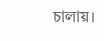চালায়।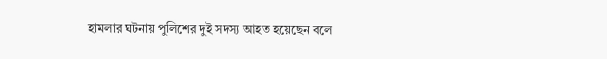হামলার ঘটনায় পুলিশের দুই সদস্য আহত হয়েছেন বলে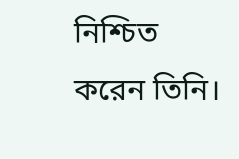নিশ্চিত করেন তিনি।